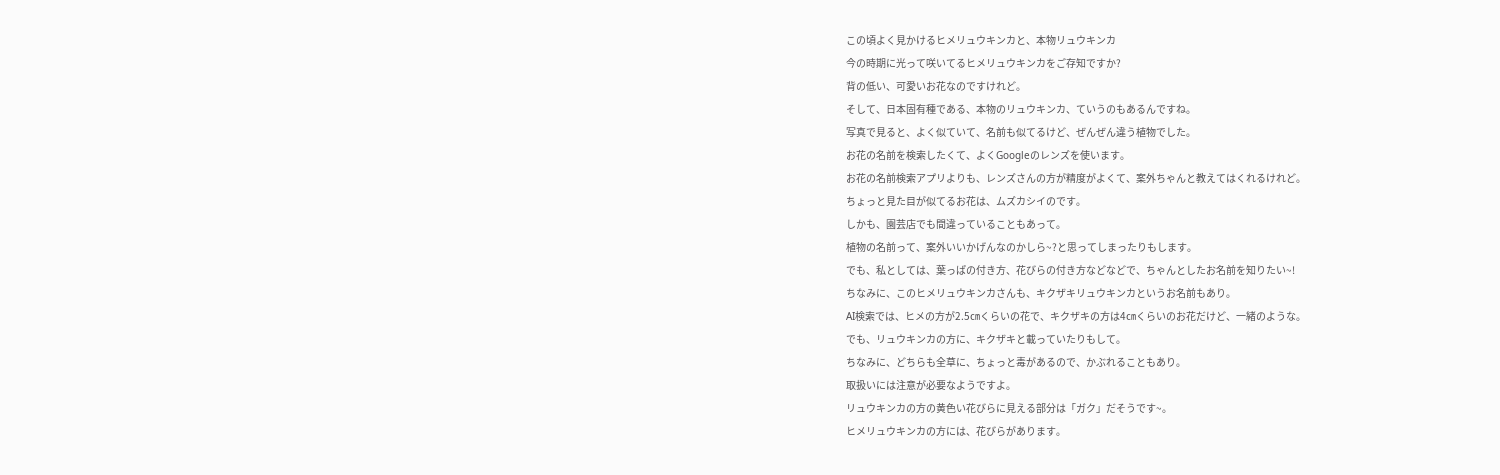この頃よく見かけるヒメリュウキンカと、本物リュウキンカ
今の時期に光って咲いてるヒメリュウキンカをご存知ですか?
背の低い、可愛いお花なのですけれど。
そして、日本固有種である、本物のリュウキンカ、ていうのもあるんですね。
写真で見ると、よく似ていて、名前も似てるけど、ぜんぜん違う植物でした。
お花の名前を検索したくて、よくGoogleのレンズを使います。
お花の名前検索アプリよりも、レンズさんの方が精度がよくて、案外ちゃんと教えてはくれるけれど。
ちょっと見た目が似てるお花は、ムズカシイのです。
しかも、園芸店でも間違っていることもあって。
植物の名前って、案外いいかげんなのかしら~?と思ってしまったりもします。
でも、私としては、葉っぱの付き方、花びらの付き方などなどで、ちゃんとしたお名前を知りたい~!
ちなみに、このヒメリュウキンカさんも、キクザキリュウキンカというお名前もあり。
AI検索では、ヒメの方が2.5㎝くらいの花で、キクザキの方は4㎝くらいのお花だけど、一緒のような。
でも、リュウキンカの方に、キクザキと載っていたりもして。
ちなみに、どちらも全草に、ちょっと毒があるので、かぶれることもあり。
取扱いには注意が必要なようですよ。
リュウキンカの方の黄色い花びらに見える部分は「ガク」だそうです~。
ヒメリュウキンカの方には、花びらがあります。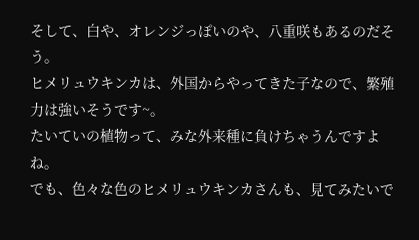そして、白や、オレンジっぽいのや、八重咲もあるのだそう。
ヒメリュウキンカは、外国からやってきた子なので、繁殖力は強いそうです~。
たいていの植物って、みな外来種に負けちゃうんですよね。
でも、色々な色のヒメリュウキンカさんも、見てみたいで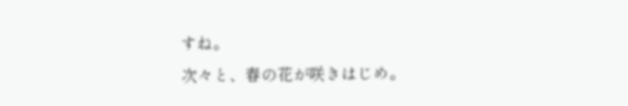すね。
次々と、春の花が咲きはじめ。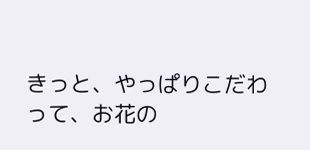きっと、やっぱりこだわって、お花の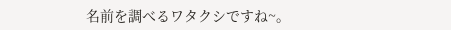名前を調べるワタクシですね~。